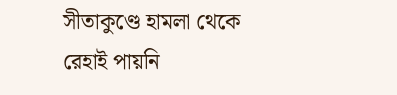সীতাকুণ্ডে হামলা থেকে রেহাই পায়নি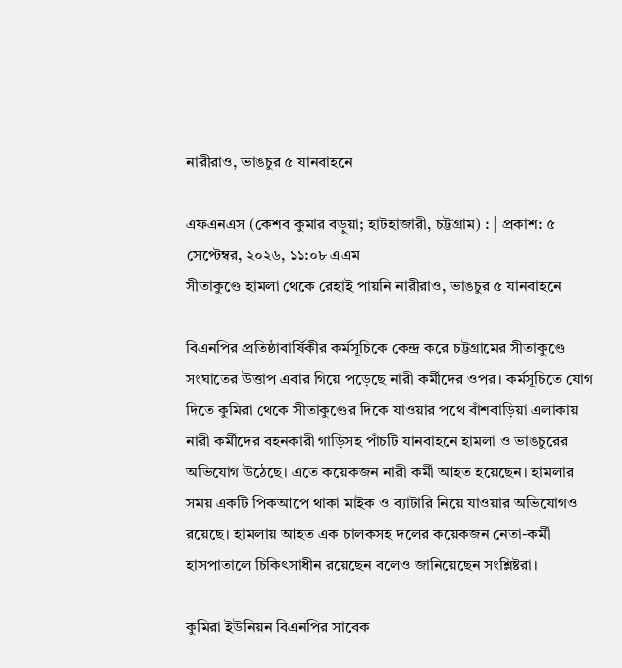নারীরাও, ভাঙচুর ৫ যানবাহনে

এফএনএস (কেশব কুমার বড়ুয়া; হাটহাজারী, চট্টগ্রাম) : | প্রকাশ: ৫ সেপ্টেম্বর, ২০২৬, ১১:০৮ এএম
সীতাকুণ্ডে হামলা থেকে রেহাই পায়নি নারীরাও, ভাঙচুর ৫ যানবাহনে

বিএনপির প্রতিষ্ঠাবার্ষিকীর কর্মসূচিকে কেন্দ্র করে চট্টগ্রামের সীতাকুণ্ডে সংঘাতের উত্তাপ এবার গিয়ে পড়েছে নারী কর্মীদের ওপর। কর্মসূচিতে যোগ দিতে কুমিরা থেকে সীতাকুণ্ডের দিকে যাওয়ার পথে বাঁশবাড়িয়া এলাকায় নারী কর্মীদের বহনকারী গাড়িসহ পাঁচটি যানবাহনে হামলা ও ভাঙচুরের অভিযোগ উঠেছে। এতে কয়েকজন নারী কর্মী আহত হয়েছেন। হামলার সময় একটি পিকআপে থাকা মাইক ও ব্যাটারি নিয়ে যাওয়ার অভিযোগও রয়েছে। হামলায় আহত এক চালকসহ দলের কয়েকজন নেতা-কর্মী হাসপাতালে চিকিৎসাধীন রয়েছেন বলেও জানিয়েছেন সংশ্লিষ্টরা।

কুমিরা ইউনিয়ন বিএনপির সাবেক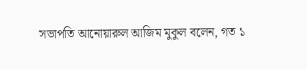সভাপতি আনোয়ারুল আজিম মুকুল বলেন, গত ১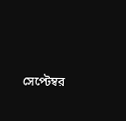সেপ্টেম্বর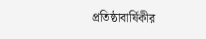প্রতিষ্ঠাবার্ষিকীর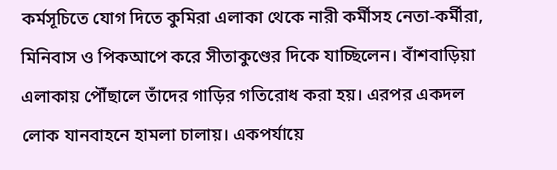কর্মসূচিতে যোগ দিতে কুমিরা এলাকা থেকে নারী কর্মীসহ নেতা-কর্মীরা, মিনিবাস ও পিকআপে করে সীতাকুণ্ডের দিকে যাচ্ছিলেন। বাঁশবাড়িয়া এলাকায় পৌঁছালে তাঁদের গাড়ির গতিরোধ করা হয়। এরপর একদল লোক যানবাহনে হামলা চালায়। একপর্যায়ে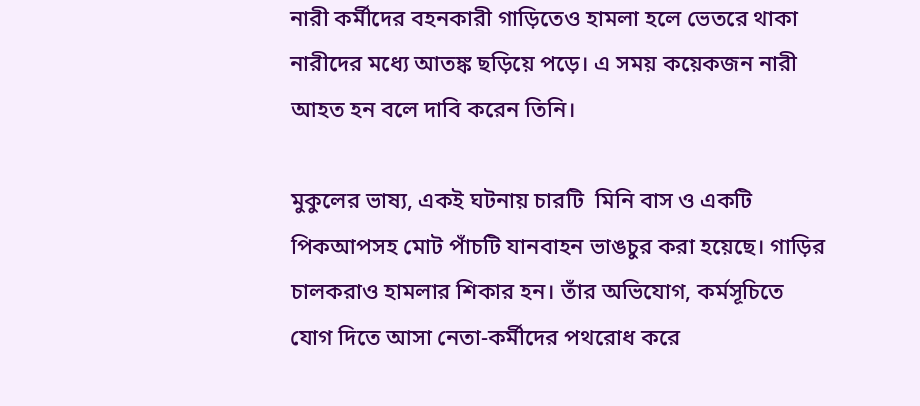নারী কর্মীদের বহনকারী গাড়িতেও হামলা হলে ভেতরে থাকা নারীদের মধ্যে আতঙ্ক ছড়িয়ে পড়ে। এ সময় কয়েকজন নারী আহত হন বলে দাবি করেন তিনি।

মুকুলের ভাষ্য, একই ঘটনায় চারটি  মিনি বাস ও একটি পিকআপসহ মোট পাঁচটি যানবাহন ভাঙচুর করা হয়েছে। গাড়ির চালকরাও হামলার শিকার হন। তাঁর অভিযোগ, কর্মসূচিতে যোগ দিতে আসা নেতা-কর্মীদের পথরোধ করে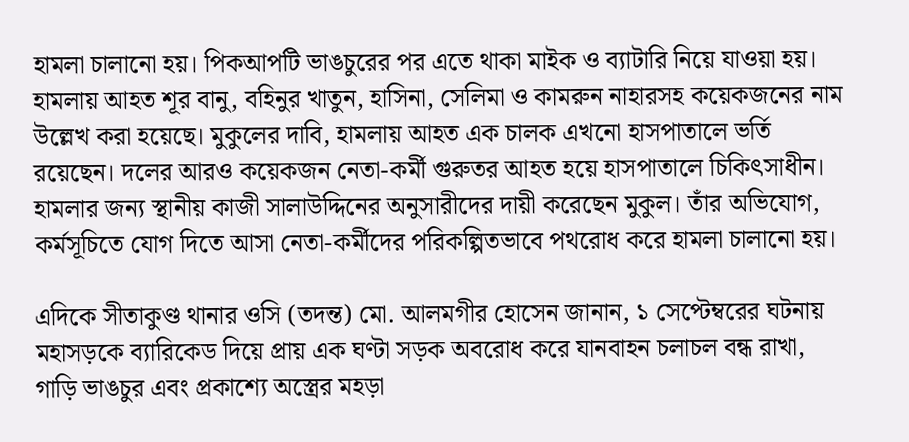হামলা চালানো হয়। পিকআপটি ভাঙচুরের পর এতে থাকা মাইক ও ব্যাটারি নিয়ে যাওয়া হয়। হামলায় আহত শূর বানু, বহিনুর খাতুন, হাসিনা, সেলিমা ও কামরুন নাহারসহ কয়েকজনের নাম উল্লেখ করা হয়েছে। মুকুলের দাবি, হামলায় আহত এক চালক এখনো হাসপাতালে ভর্তি রয়েছেন। দলের আরও কয়েকজন নেতা-কর্মী গুরুতর আহত হয়ে হাসপাতালে চিকিৎসাধীন। হামলার জন্য স্থানীয় কাজী সালাউদ্দিনের অনুসারীদের দায়ী করেছেন মুকুল। তাঁর অভিযোগ, কর্মসূচিতে যোগ দিতে আসা নেতা-কর্মীদের পরিকল্পিতভাবে পথরোধ করে হামলা চালানো হয়।

এদিকে সীতাকুণ্ড থানার ওসি (তদন্ত) মো. আলমগীর হোসেন জানান, ১ সেপ্টেম্বরের ঘটনায় মহাসড়কে ব্যারিকেড দিয়ে প্রায় এক ঘণ্টা সড়ক অবরোধ করে যানবাহন চলাচল বন্ধ রাখা, গাড়ি ভাঙচুর এবং প্রকাশ্যে অস্ত্রের মহড়া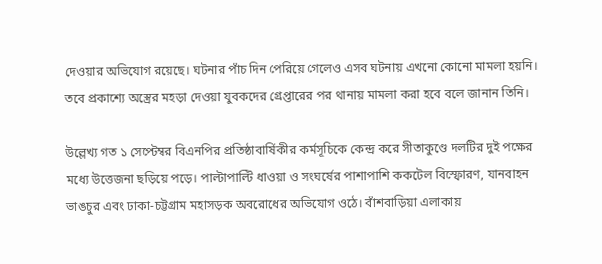দেওয়ার অভিযোগ রয়েছে। ঘটনার পাঁচ দিন পেরিয়ে গেলেও এসব ঘটনায় এখনো কোনো মামলা হয়নি। তবে প্রকাশ্যে অস্ত্রের মহড়া দেওয়া যুবকদের গ্রেপ্তারের পর থানায় মামলা করা হবে বলে জানান তিনি।

উল্লেখ্য গত ১ সেপ্টেম্বর বিএনপির প্রতিষ্ঠাবার্ষিকীর কর্মসূচিকে কেন্দ্র করে সীতাকুণ্ডে দলটির দুই পক্ষের মধ্যে উত্তেজনা ছড়িয়ে পড়ে। পাল্টাপাল্টি ধাওয়া ও সংঘর্ষের পাশাপাশি ককটেল বিস্ফোরণ, যানবাহন ভাঙচুর এবং ঢাকা-চট্টগ্রাম মহাসড়ক অবরোধের অভিযোগ ওঠে। বাঁশবাড়িয়া এলাকায়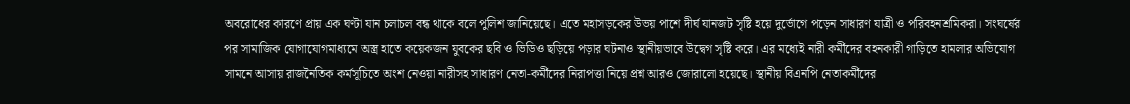অবরোধের কারণে প্রায় এক ঘণ্টা যান চলাচল বন্ধ থাকে বলে পুলিশ জানিয়েছে। এতে মহাসড়কের উভয় পাশে দীর্ঘ যানজট সৃষ্টি হয়ে দুর্ভোগে পড়েন সাধারণ যাত্রী ও পরিবহনশ্রমিকরা। সংঘর্ষের পর সামাজিক যোগাযোগমাধ্যমে অস্ত্র হাতে কয়েকজন যুবকের ছবি ও ভিডিও ছড়িয়ে পড়ার ঘটনাও স্থানীয়ভাবে উদ্বেগ সৃষ্টি করে। এর মধ্যেই নারী কর্মীদের বহনকারী গাড়িতে হামলার অভিযোগ সামনে আসায় রাজনৈতিক কর্মসূচিতে অংশ নেওয়া নারীসহ সাধারণ নেতা-কর্মীদের নিরাপত্তা নিয়ে প্রশ্ন আরও জোরালো হয়েছে। স্থানীয় বিএনপি নেতাকর্মীদের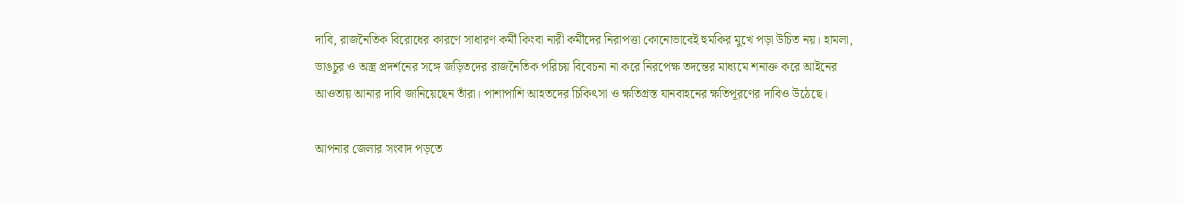দাবি, রাজনৈতিক বিরোধের কারণে সাধারণ কর্মী কিংবা নারী কর্মীদের নিরাপত্তা কোনোভাবেই হুমকির মুখে পড়া উচিত নয়। হামলা, ভাঙচুর ও অস্ত্র প্রদর্শনের সঙ্গে জড়িতদের রাজনৈতিক পরিচয় বিবেচনা না করে নিরপেক্ষ তদন্তের মাধ্যমে শনাক্ত করে আইনের আওতায় আনার দাবি জানিয়েছেন তাঁরা। পাশাপাশি আহতদের চিকিৎসা ও ক্ষতিগ্রস্ত যানবাহনের ক্ষতিপূরণের দাবিও উঠেছে।

আপনার জেলার সংবাদ পড়তে